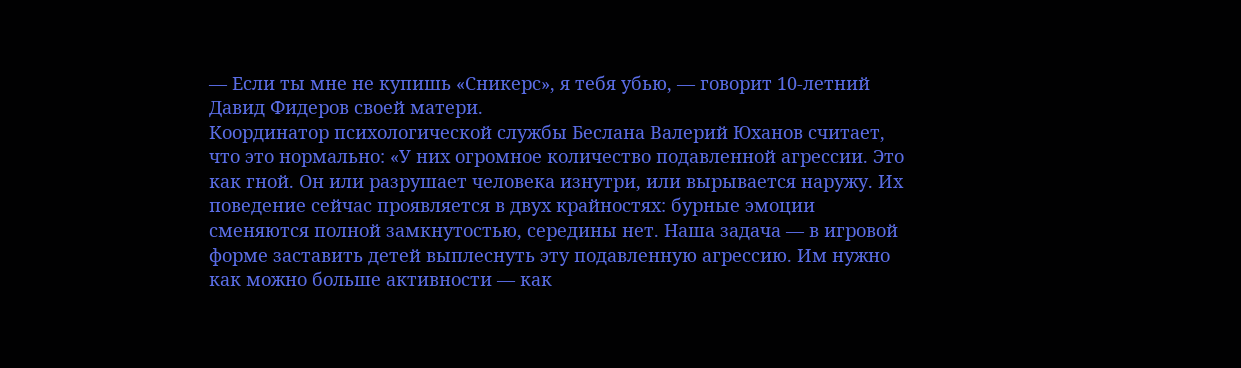— Если ты мне не купишь «Сникерс», я тебя убью, — говорит 10-летний Давид Фидеров своей матери.
Координатор психологической службы Беслана Валерий Юханов считает, что это нормально: «У них огромное количество подавленной агрессии. Это как гной. Он или разрушает человека изнутри, или вырывается наружу. Их поведение сейчас проявляется в двух крайностях: бурные эмоции сменяются полной замкнутостью, середины нет. Наша задача — в игровой форме заставить детей выплеснуть эту подавленную агрессию. Им нужно как можно больше активности — как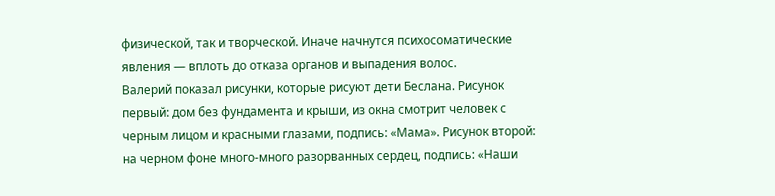физической, так и творческой. Иначе начнутся психосоматические явления — вплоть до отказа органов и выпадения волос.
Валерий показал рисунки, которые рисуют дети Беслана. Рисунок первый: дом без фундамента и крыши, из окна смотрит человек с черным лицом и красными глазами, подпись: «Мама». Рисунок второй: на черном фоне много-много разорванных сердец, подпись: «Наши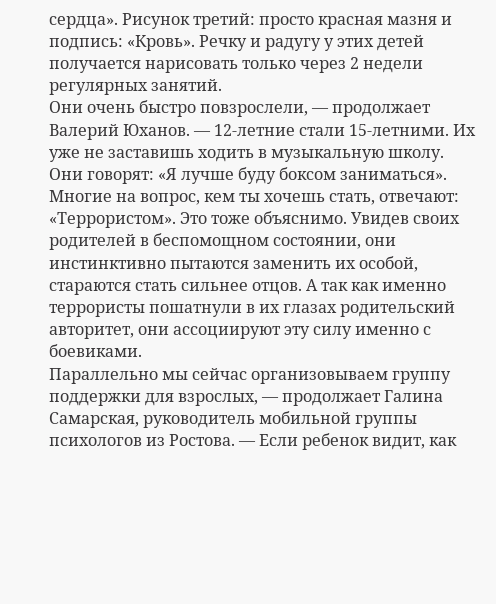сердца». Рисунок третий: просто красная мазня и подпись: «Кровь». Речку и радугу у этих детей получается нарисовать только через 2 недели регулярных занятий.
Они очень быстро повзрослели, — продолжает Валерий Юханов. — 12-летние стали 15-летними. Их уже не заставишь ходить в музыкальную школу. Они говорят: «Я лучше буду боксом заниматься». Многие на вопрос, кем ты хочешь стать, отвечают: «Террористом». Это тоже объяснимо. Увидев своих родителей в беспомощном состоянии, они инстинктивно пытаются заменить их особой, стараются стать сильнее отцов. А так как именно террористы пошатнули в их глазах родительский авторитет, они ассоциируют эту силу именно с боевиками.
Параллельно мы сейчас организовываем группу поддержки для взрослых, — продолжает Галина Самарская, руководитель мобильной группы психологов из Ростова. — Если ребенок видит, как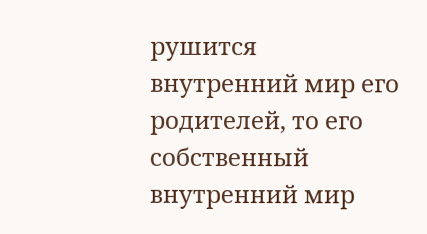рушится внутренний мир его родителей, то его собственный внутренний мир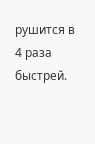рушится в 4 раза быстрей.